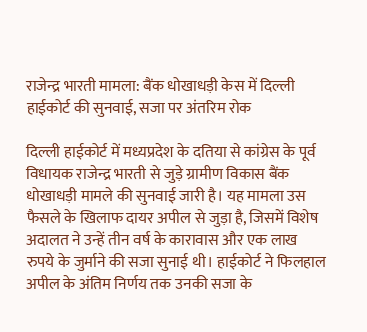राजेन्द्र भारती मामला: बैंक धोखाधड़ी केस में दिल्ली हाईकोर्ट की सुनवाई, सजा पर अंतरिम रोक

दिल्ली हाईकोर्ट में मध्यप्रदेश के दतिया से कांग्रेस के पूर्व विधायक राजेन्द्र भारती से जुड़े ग्रामीण विकास बैंक धोखाधड़ी मामले की सुनवाई जारी है। यह मामला उस फैसले के खिलाफ दायर अपील से जुड़ा है, जिसमें विशेष अदालत ने उन्हें तीन वर्ष के कारावास और एक लाख रुपये के जुर्माने की सजा सुनाई थी। हाईकोर्ट ने फिलहाल अपील के अंतिम निर्णय तक उनकी सजा के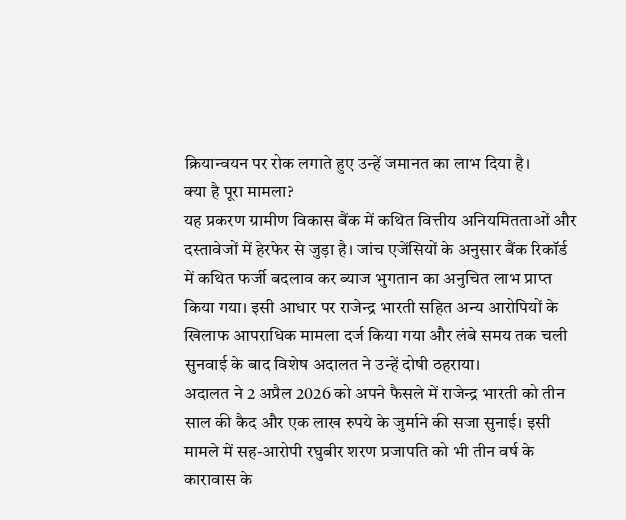क्रियान्वयन पर रोक लगाते हुए उन्हें जमानत का लाभ दिया है।
क्या है पूरा मामला?
यह प्रकरण ग्रामीण विकास बैंक में कथित वित्तीय अनियमितताओं और दस्तावेजों में हेरफेर से जुड़ा है। जांच एजेंसियों के अनुसार बैंक रिकॉर्ड में कथित फर्जी बदलाव कर ब्याज भुगतान का अनुचित लाभ प्राप्त किया गया। इसी आधार पर राजेन्द्र भारती सहित अन्य आरोपियों के खिलाफ आपराधिक मामला दर्ज किया गया और लंबे समय तक चली सुनवाई के बाद विशेष अदालत ने उन्हें दोषी ठहराया।
अदालत ने 2 अप्रैल 2026 को अपने फैसले में राजेन्द्र भारती को तीन साल की कैद और एक लाख रुपये के जुर्माने की सजा सुनाई। इसी मामले में सह-आरोपी रघुबीर शरण प्रजापति को भी तीन वर्ष के कारावास के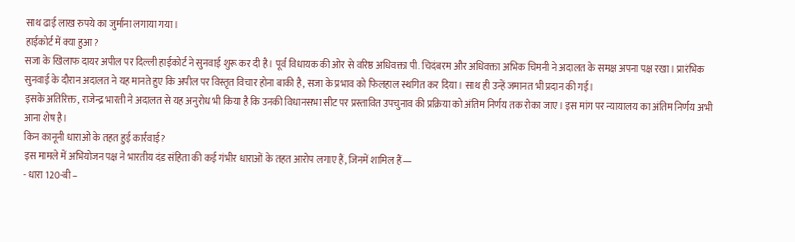साथ ढाई लाख रुपये का जुर्माना लगाया गया।
हाईकोर्ट में क्या हुआ?
सजा के खिलाफ दायर अपील पर दिल्ली हाईकोर्ट ने सुनवाई शुरू कर दी है। पूर्व विधायक की ओर से वरिष्ठ अधिवक्ता पी. चिदंबरम और अधिवक्ता अभिक चिमनी ने अदालत के समक्ष अपना पक्ष रखा। प्रारंभिक सुनवाई के दौरान अदालत ने यह मानते हुए कि अपील पर विस्तृत विचार होना बाकी है, सजा के प्रभाव को फिलहाल स्थगित कर दिया। साथ ही उन्हें जमानत भी प्रदान की गई।
इसके अतिरिक्त, राजेन्द्र भारती ने अदालत से यह अनुरोध भी किया है कि उनकी विधानसभा सीट पर प्रस्तावित उपचुनाव की प्रक्रिया को अंतिम निर्णय तक रोका जाए। इस मांग पर न्यायालय का अंतिम निर्णय अभी आना शेष है।
किन कानूनी धाराओं के तहत हुई कार्रवाई?
इस मामले में अभियोजन पक्ष ने भारतीय दंड संहिता की कई गंभीर धाराओं के तहत आरोप लगाए हैं, जिनमें शामिल हैं—
- धारा 120-बी –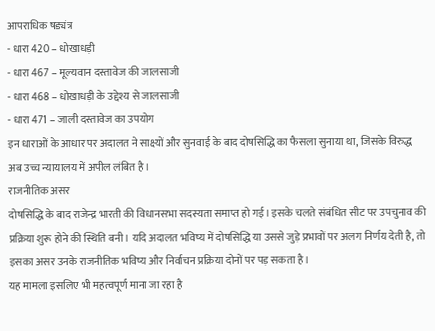आपराधिक षड्यंत्र
- धारा 420 – धोखाधड़ी
- धारा 467 – मूल्यवान दस्तावेज की जालसाजी
- धारा 468 – धोखाधड़ी के उद्देश्य से जालसाजी
- धारा 471 – जाली दस्तावेज का उपयोग
इन धाराओं के आधार पर अदालत ने साक्ष्यों और सुनवाई के बाद दोषसिद्धि का फैसला सुनाया था, जिसके विरुद्ध अब उच्च न्यायालय में अपील लंबित है।
राजनीतिक असर
दोषसिद्धि के बाद राजेन्द्र भारती की विधानसभा सदस्यता समाप्त हो गई। इसके चलते संबंधित सीट पर उपचुनाव की प्रक्रिया शुरू होने की स्थिति बनी। यदि अदालत भविष्य में दोषसिद्धि या उससे जुड़े प्रभावों पर अलग निर्णय देती है, तो इसका असर उनके राजनीतिक भविष्य और निर्वाचन प्रक्रिया दोनों पर पड़ सकता है।
यह मामला इसलिए भी महत्वपूर्ण माना जा रहा है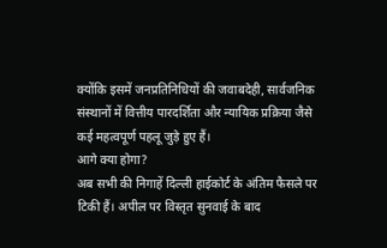क्योंकि इसमें जनप्रतिनिधियों की जवाबदेही, सार्वजनिक संस्थानों में वित्तीय पारदर्शिता और न्यायिक प्रक्रिया जैसे कई महत्वपूर्ण पहलू जुड़े हुए हैं।
आगे क्या होगा?
अब सभी की निगाहें दिल्ली हाईकोर्ट के अंतिम फैसले पर टिकी हैं। अपील पर विस्तृत सुनवाई के बाद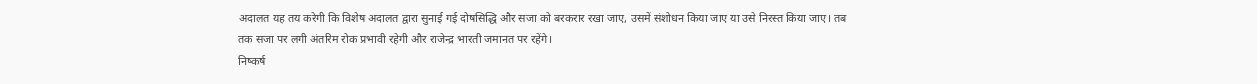अदालत यह तय करेगी कि विशेष अदालत द्वारा सुनाई गई दोषसिद्धि और सजा को बरकरार रखा जाए, उसमें संशोधन किया जाए या उसे निरस्त किया जाए। तब तक सजा पर लगी अंतरिम रोक प्रभावी रहेगी और राजेन्द्र भारती जमानत पर रहेंगे।
निष्कर्ष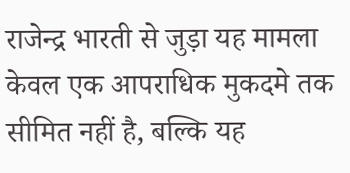राजेन्द्र भारती से जुड़ा यह मामला केवल एक आपराधिक मुकदमे तक सीमित नहीं है, बल्कि यह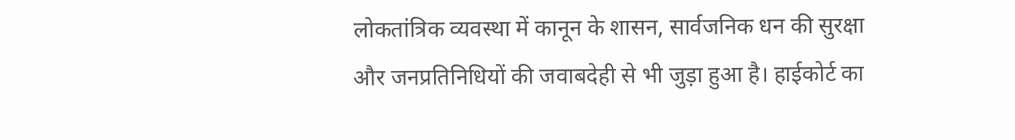लोकतांत्रिक व्यवस्था में कानून के शासन, सार्वजनिक धन की सुरक्षा और जनप्रतिनिधियों की जवाबदेही से भी जुड़ा हुआ है। हाईकोर्ट का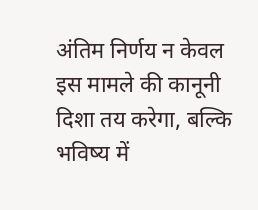अंतिम निर्णय न केवल इस मामले की कानूनी दिशा तय करेगा, बल्कि भविष्य में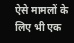ऐसे मामलों के लिए भी एक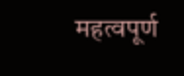महत्वपूर्ण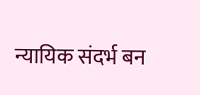न्यायिक संदर्भ बन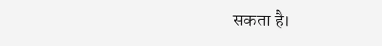सकता है।